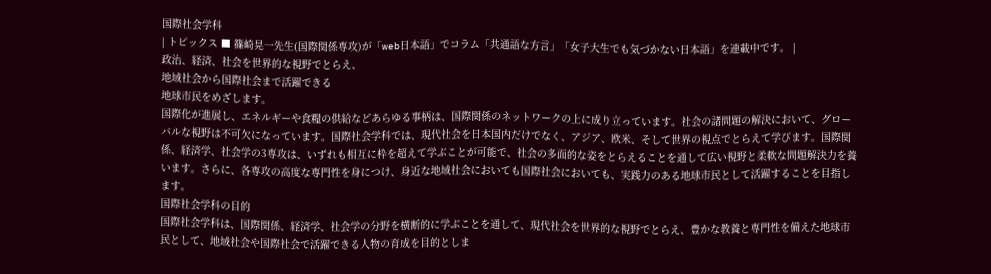国際社会学科
| トピックス ■ 篠崎晃一先生(国際関係専攻)が「web日本語」でコラム「共通語な方言」「女子大生でも気づかない日本語」を連載中です。 |
政治、経済、社会を世界的な視野でとらえ、
地域社会から国際社会まで活躍できる
地球市民をめざします。
国際化が進展し、エネルギーや食糧の供給などあらゆる事柄は、国際関係のネットワークの上に成り立っています。社会の諸問題の解決において、グローバルな視野は不可欠になっています。国際社会学科では、現代社会を日本国内だけでなく、アジア、欧米、そして世界の視点でとらえて学びます。国際関係、経済学、社会学の3専攻は、いずれも相互に枠を超えて学ぶことが可能で、社会の多面的な姿をとらえることを通して広い視野と柔軟な問題解決力を養います。さらに、各専攻の高度な専門性を身につけ、身近な地域社会においても国際社会においても、実践力のある地球市民として活躍することを目指します。
国際社会学科の目的
国際社会学科は、国際関係、経済学、社会学の分野を横断的に学ぶことを通して、現代社会を世界的な視野でとらえ、豊かな教養と専門性を備えた地球市民として、地域社会や国際社会で活躍できる人物の育成を目的としま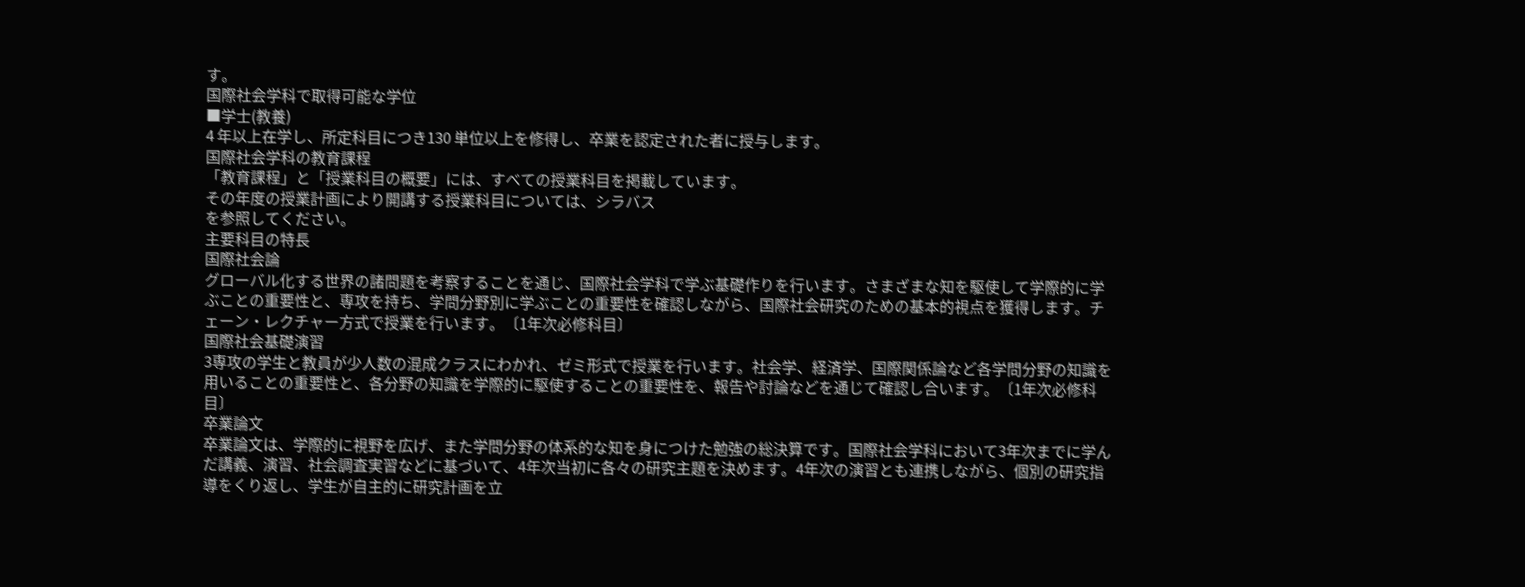す。
国際社会学科で取得可能な学位
■学士(教養)
4 年以上在学し、所定科目につき130 単位以上を修得し、卒業を認定された者に授与します。
国際社会学科の教育課程
「教育課程」と「授業科目の概要」には、すべての授業科目を掲載しています。
その年度の授業計画により開講する授業科目については、シラバス
を参照してください。
主要科目の特長
国際社会論
グローバル化する世界の諸問題を考察することを通じ、国際社会学科で学ぶ基礎作りを行います。さまざまな知を駆使して学際的に学ぶことの重要性と、専攻を持ち、学問分野別に学ぶことの重要性を確認しながら、国際社会研究のための基本的視点を獲得します。チェーン・レクチャー方式で授業を行います。〔1年次必修科目〕
国際社会基礎演習
3専攻の学生と教員が少人数の混成クラスにわかれ、ゼミ形式で授業を行います。社会学、経済学、国際関係論など各学問分野の知識を用いることの重要性と、各分野の知識を学際的に駆使することの重要性を、報告や討論などを通じて確認し合います。〔1年次必修科目〕
卒業論文
卒業論文は、学際的に視野を広げ、また学問分野の体系的な知を身につけた勉強の総決算です。国際社会学科において3年次までに学んだ講義、演習、社会調査実習などに基づいて、4年次当初に各々の研究主題を決めます。4年次の演習とも連携しながら、個別の研究指導をくり返し、学生が自主的に研究計画を立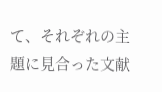て、それぞれの主題に見合った文献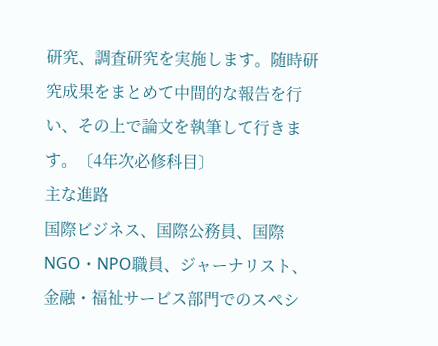研究、調査研究を実施します。随時研究成果をまとめて中間的な報告を行い、その上で論文を執筆して行きます。〔4年次必修科目〕
主な進路
国際ビジネス、国際公務員、国際NGO・NPO職員、ジャーナリスト、金融・福祉サービス部門でのスペシ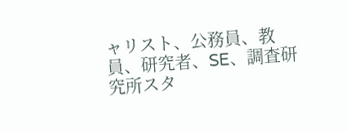ャリスト、公務員、教員、研究者、SE、調査研究所スタ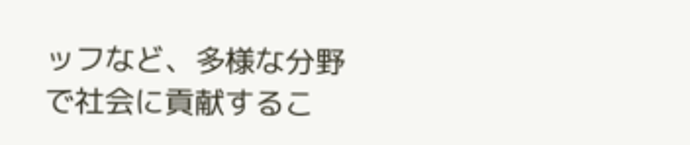ッフなど、多様な分野で社会に貢献するこ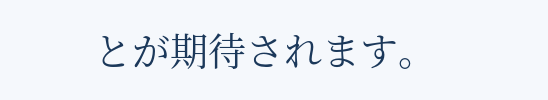とが期待されます。